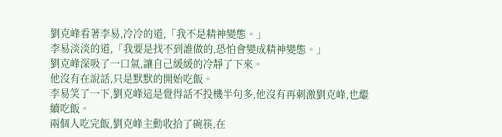劉克峰看著李易,冷冷的道,「我不是精神變態。」
李易淡淡的道,「我要是找不到誰做的,恐怕會變成精神變態。」
劉克峰深吸了一口氣,讓自己緩緩的冷靜了下來。
他沒有在說話,只是默默的開始吃飯。
李易笑了一下,劉克峰這是覺得話不投機半句多,他沒有再刺激劉克峰,也繼續吃飯。
兩個人吃完飯,劉克峰主動收拾了碗筷,在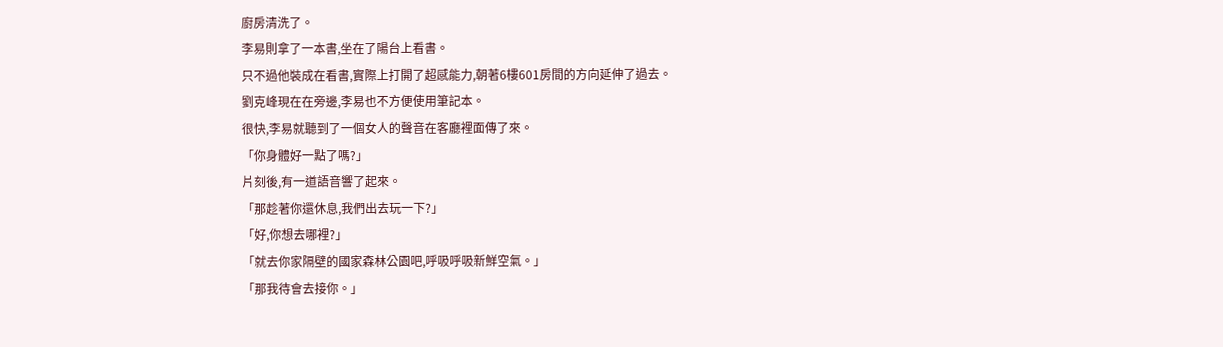廚房清洗了。
李易則拿了一本書,坐在了陽台上看書。
只不過他裝成在看書,實際上打開了超感能力,朝著6樓601房間的方向延伸了過去。
劉克峰現在在旁邊,李易也不方便使用筆記本。
很快,李易就聽到了一個女人的聲音在客廳裡面傳了來。
「你身體好一點了嗎?」
片刻後,有一道語音響了起來。
「那趁著你還休息,我們出去玩一下?」
「好,你想去哪裡?」
「就去你家隔壁的國家森林公園吧,呼吸呼吸新鮮空氣。」
「那我待會去接你。」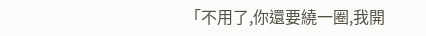「不用了,你還要繞一圈,我開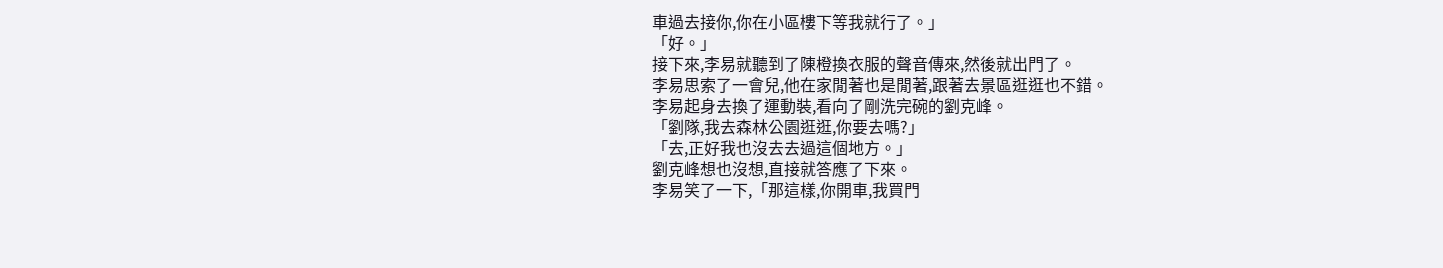車過去接你,你在小區樓下等我就行了。」
「好。」
接下來,李易就聽到了陳橙換衣服的聲音傳來,然後就出門了。
李易思索了一會兒,他在家閒著也是閒著,跟著去景區逛逛也不錯。
李易起身去換了運動裝,看向了剛洗完碗的劉克峰。
「劉隊,我去森林公園逛逛,你要去嗎?」
「去,正好我也沒去去過這個地方。」
劉克峰想也沒想,直接就答應了下來。
李易笑了一下,「那這樣,你開車,我買門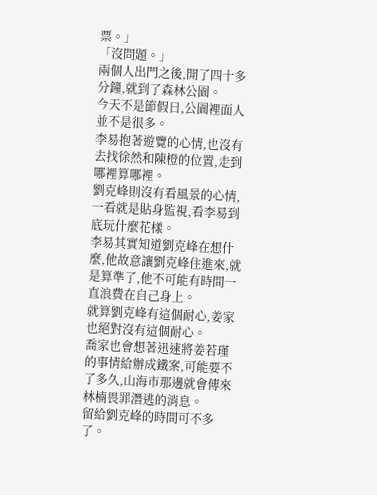票。」
「沒問題。」
兩個人出門之後,開了四十多分鐘,就到了森林公園。
今天不是節假日,公園裡面人並不是很多。
李易抱著遊覽的心情,也沒有去找徐然和陳橙的位置,走到哪裡算哪裡。
劉克峰則沒有看風景的心情,一看就是貼身監視,看李易到底玩什麼花樣。
李易其實知道劉克峰在想什麼,他故意讓劉克峰住進來,就是算準了,他不可能有時間一直浪費在自己身上。
就算劉克峰有這個耐心,姜家也絕對沒有這個耐心。
喬家也會想著迅速將姜若瑾的事情給辦成鐵案,可能要不了多久,山海市那邊就會傳來林楠畏罪潛逃的消息。
留給劉克峰的時間可不多了。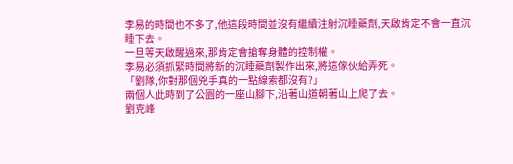李易的時間也不多了,他這段時間並沒有繼續注射沉睡藥劑,天啟肯定不會一直沉睡下去。
一旦等天啟醒過來,那肯定會搶奪身體的控制權。
李易必須抓緊時間將新的沉睡藥劑製作出來,將這傢伙給弄死。
「劉隊,你對那個兇手真的一點線索都沒有?」
兩個人此時到了公園的一座山腳下,沿著山道朝著山上爬了去。
劉克峰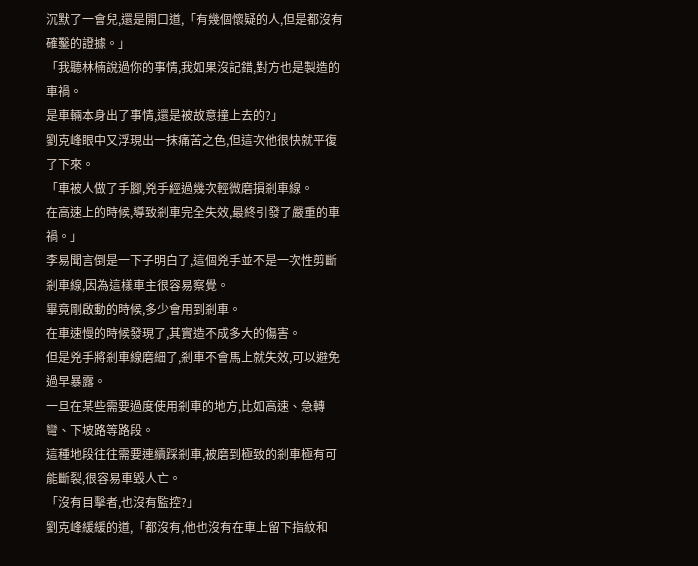沉默了一會兒,還是開口道,「有幾個懷疑的人,但是都沒有確鑿的證據。」
「我聽林楠說過你的事情,我如果沒記錯,對方也是製造的車禍。
是車輛本身出了事情,還是被故意撞上去的?」
劉克峰眼中又浮現出一抹痛苦之色,但這次他很快就平復了下來。
「車被人做了手腳,兇手經過幾次輕微磨損剎車線。
在高速上的時候,導致剎車完全失效,最終引發了嚴重的車禍。」
李易聞言倒是一下子明白了,這個兇手並不是一次性剪斷剎車線,因為這樣車主很容易察覺。
畢竟剛啟動的時候,多少會用到剎車。
在車速慢的時候發現了,其實造不成多大的傷害。
但是兇手將剎車線磨細了,剎車不會馬上就失效,可以避免過早暴露。
一旦在某些需要過度使用剎車的地方,比如高速、急轉彎、下坡路等路段。
這種地段往往需要連續踩剎車,被磨到極致的剎車極有可能斷裂,很容易車毀人亡。
「沒有目擊者,也沒有監控?」
劉克峰緩緩的道,「都沒有,他也沒有在車上留下指紋和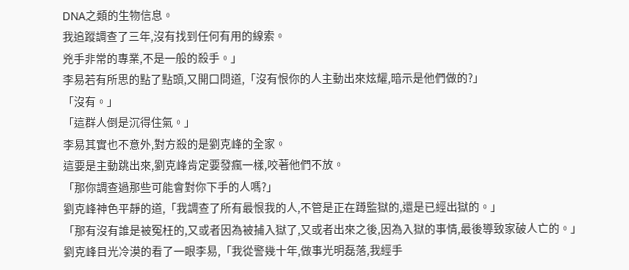DNA之類的生物信息。
我追蹤調查了三年,沒有找到任何有用的線索。
兇手非常的專業,不是一般的殺手。」
李易若有所思的點了點頭,又開口問道,「沒有恨你的人主動出來炫耀,暗示是他們做的?」
「沒有。」
「這群人倒是沉得住氣。」
李易其實也不意外,對方殺的是劉克峰的全家。
這要是主動跳出來,劉克峰肯定要發瘋一樣,咬著他們不放。
「那你調查過那些可能會對你下手的人嗎?」
劉克峰神色平靜的道,「我調查了所有最恨我的人,不管是正在蹲監獄的,還是已經出獄的。」
「那有沒有誰是被冤枉的,又或者因為被捕入獄了,又或者出來之後,因為入獄的事情,最後導致家破人亡的。」
劉克峰目光冷漠的看了一眼李易,「我從警幾十年,做事光明磊落,我經手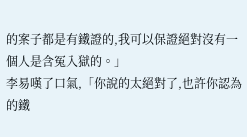的案子都是有鐵證的,我可以保證絕對沒有一個人是含冤入獄的。」
李易嘆了口氣,「你說的太絕對了,也許你認為的鐵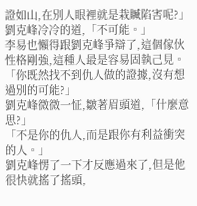證如山,在別人眼裡就是栽贓陷害呢?」
劉克峰冷冷的道,「不可能。」
李易也懶得跟劉克峰爭辯了,這個傢伙性格剛強,這種人最是容易固執己見。
「你既然找不到仇人做的證據,沒有想過別的可能?」
劉克峰微微一怔,皺著眉頭道,「什麼意思?」
「不是你的仇人,而是跟你有利益衝突的人。」
劉克峰愣了一下才反應過來了,但是他很快就搖了搖頭,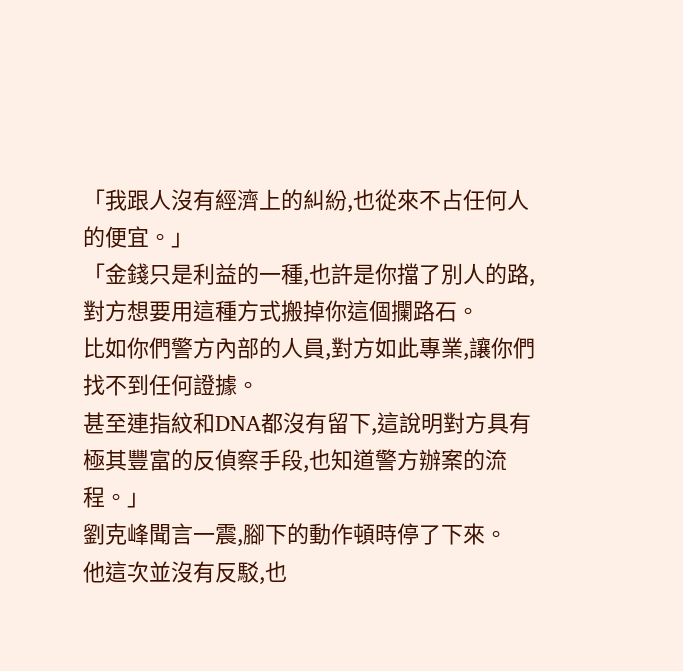「我跟人沒有經濟上的糾紛,也從來不占任何人的便宜。」
「金錢只是利益的一種,也許是你擋了別人的路,對方想要用這種方式搬掉你這個攔路石。
比如你們警方內部的人員,對方如此專業,讓你們找不到任何證據。
甚至連指紋和DNA都沒有留下,這說明對方具有極其豐富的反偵察手段,也知道警方辦案的流程。」
劉克峰聞言一震,腳下的動作頓時停了下來。
他這次並沒有反駁,也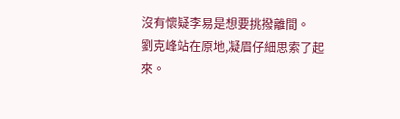沒有懷疑李易是想要挑撥離間。
劉克峰站在原地,凝眉仔細思索了起來。